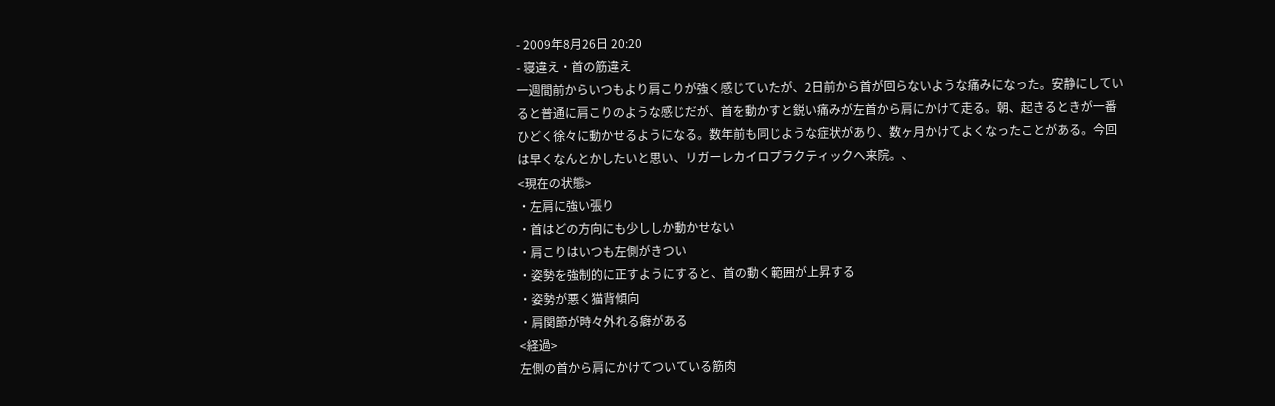- 2009年8月26日 20:20
- 寝違え・首の筋違え
一週間前からいつもより肩こりが強く感じていたが、2日前から首が回らないような痛みになった。安静にしていると普通に肩こりのような感じだが、首を動かすと鋭い痛みが左首から肩にかけて走る。朝、起きるときが一番ひどく徐々に動かせるようになる。数年前も同じような症状があり、数ヶ月かけてよくなったことがある。今回は早くなんとかしたいと思い、リガーレカイロプラクティックへ来院。、
<現在の状態>
・左肩に強い張り
・首はどの方向にも少ししか動かせない
・肩こりはいつも左側がきつい
・姿勢を強制的に正すようにすると、首の動く範囲が上昇する
・姿勢が悪く猫背傾向
・肩関節が時々外れる癖がある
<経過>
左側の首から肩にかけてついている筋肉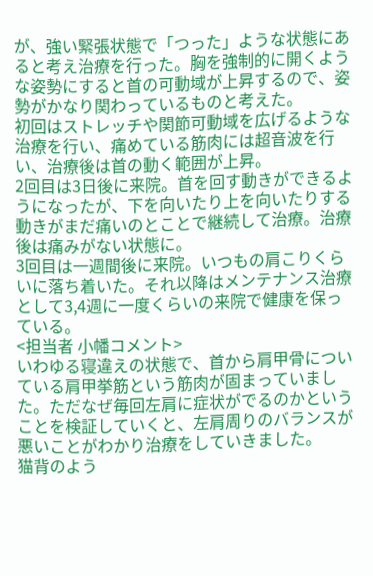が、強い緊張状態で「つった」ような状態にあると考え治療を行った。胸を強制的に開くような姿勢にすると首の可動域が上昇するので、姿勢がかなり関わっているものと考えた。
初回はストレッチや関節可動域を広げるような治療を行い、痛めている筋肉には超音波を行い、治療後は首の動く範囲が上昇。
2回目は3日後に来院。首を回す動きができるようになったが、下を向いたり上を向いたりする動きがまだ痛いのとことで継続して治療。治療後は痛みがない状態に。
3回目は一週間後に来院。いつもの肩こりくらいに落ち着いた。それ以降はメンテナンス治療として3,4週に一度くらいの来院で健康を保っている。
<担当者 小幡コメント>
いわゆる寝違えの状態で、首から肩甲骨についている肩甲挙筋という筋肉が固まっていました。ただなぜ毎回左肩に症状がでるのかということを検証していくと、左肩周りのバランスが悪いことがわかり治療をしていきました。
猫背のよう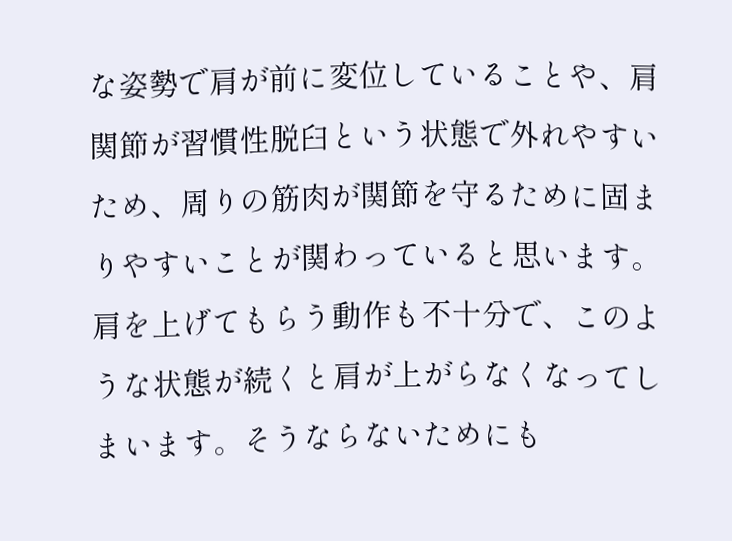な姿勢で肩が前に変位していることや、肩関節が習慣性脱臼という状態で外れやすいため、周りの筋肉が関節を守るために固まりやすいことが関わっていると思います。
肩を上げてもらう動作も不十分で、このような状態が続くと肩が上がらなくなってしまいます。そうならないためにも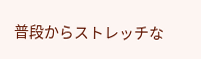普段からストレッチな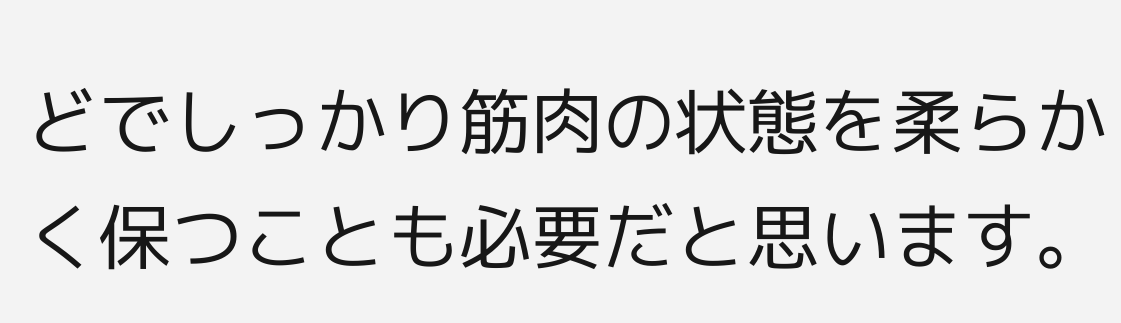どでしっかり筋肉の状態を柔らかく保つことも必要だと思います。